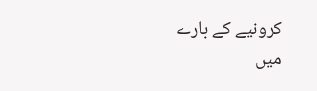کرونیے کے بارے میں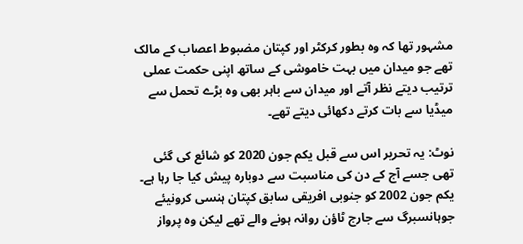مشہور تھا کہ وہ بطور کرکٹر اور کپتان مضبوط اعصاب کے مالک تھے جو میدان میں بہت خاموشی کے ساتھ اپنی حکمت عملی ترتیب دیتے نظر آتے اور میدان سے باہر بھی وہ بڑے تحمل سے میڈیا سے بات کرتے دکھائی دیتے تھے۔

نوٹ: یہ تحریر اس سے قبل یکم جون 2020 کو شائع کی گئی تھی جسے آج کے دن کی مناسبت سے دوبارہ پیش کیا جا رہا ہے۔
یکم جون 2002 کو جنوبی افریقی سابق کپتان ہنسی کرونیئے جوہانسبرگ سے جارج ٹاؤن روانہ ہونے والے تھے لیکن وہ پرواز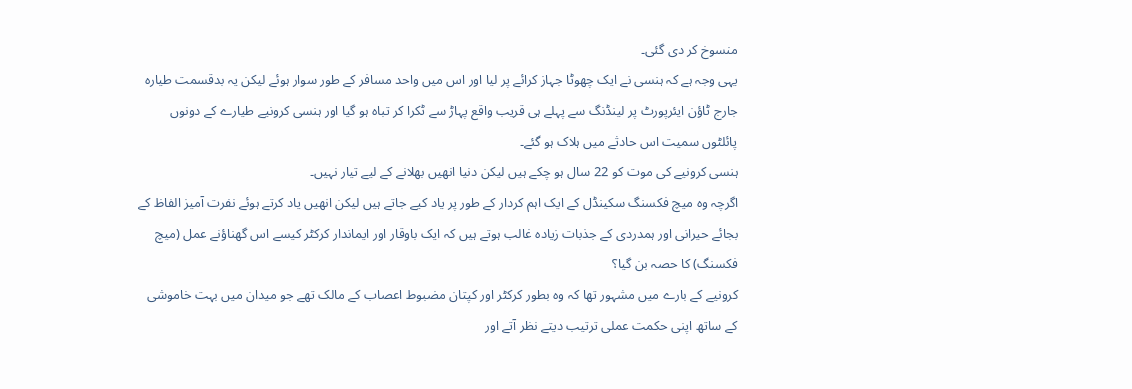منسوخ کر دی گئی۔
یہی وجہ ہے کہ ہنسی نے ایک چھوٹا جہاز کرائے پر لیا اور اس میں واحد مسافر کے طور سوار ہوئے لیکن یہ بدقسمت طیارہ جارج ٹاؤن ایئرپورٹ پر لینڈنگ سے پہلے ہی قریب واقع پہاڑ سے ٹکرا کر تباہ ہو گیا اور ہنسی کرونیے طیارے کے دونوں پائلٹوں سمیت اس حادثے میں ہلاک ہو گئے۔
ہنسی کرونیے کی موت کو 22 سال ہو چکے ہیں لیکن دنیا انھیں بھلانے کے لیے تیار نہیں۔
اگرچہ وہ میچ فکسنگ سکینڈل کے ایک اہم کردار کے طور پر یاد کیے جاتے ہیں لیکن انھیں یاد کرتے ہوئے نفرت آمیز الفاظ کے بجائے حیرانی اور ہمدردی کے جذبات زیادہ غالب ہوتے ہیں کہ ایک باوقار اور ایماندار کرکٹر کیسے اس گھناؤنے عمل (میچ فکسنگ) کا حصہ بن گیا؟
کرونیے کے بارے میں مشہور تھا کہ وہ بطور کرکٹر اور کپتان مضبوط اعصاب کے مالک تھے جو میدان میں بہت خاموشی کے ساتھ اپنی حکمت عملی ترتیب دیتے نظر آتے اور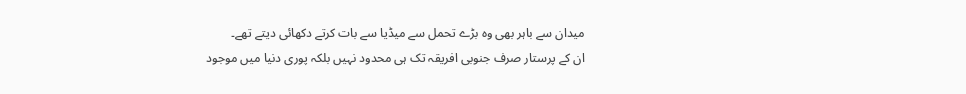میدان سے باہر بھی وہ بڑے تحمل سے میڈیا سے بات کرتے دکھائی دیتے تھے۔
ان کے پرستار صرف جنوبی افریقہ تک ہی محدود نہیں بلکہ پوری دنیا میں موجود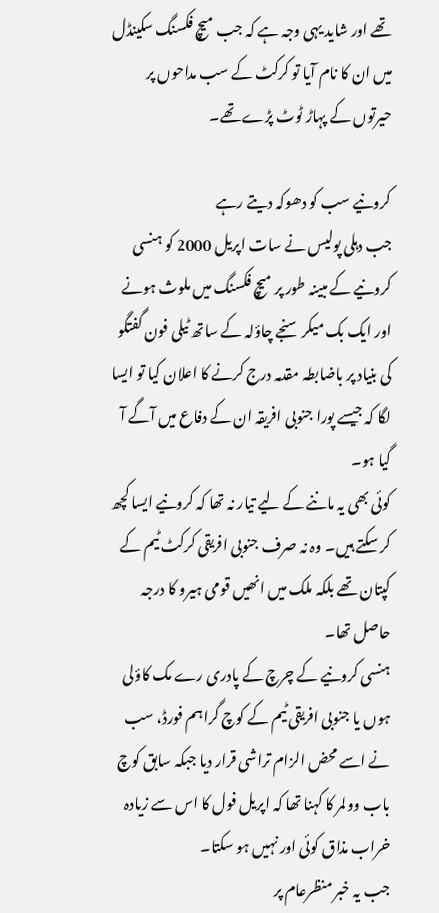تھے اور شاید یہی وجہ ہے کہ جب میچ فکسنگ سکینڈل میں ان کا نام آیا تو کرکٹ کے سب مداحوں پر حیرتوں کے پہاڑ ٹوٹ پڑے تھے۔

کرونیے سب کو دھوکہ دیتے رہے
جب دہلی پولیس نے سات اپریل 2000 کو ہنسی کرونیے کے مبینہ طور پر میچ فکسنگ میں ملوث ہونے اور ایک بک میکر سنجے چاؤلہ کے ساتھ ٹیلی فون گفتگو کی بنیاد پر باضابطہ مقدمہ درج کرنے کا اعلان کیا تو ایسا لگا کہ جیسے پورا جنوبی افریقہ ان کے دفاع میں آگے آ گیا ہو۔
کوئی بھی یہ ماننے کے لیے تیار نہ تھا کہ کرونیے ایسا کچھ کر سکتے ہیں۔ وہ نہ صرف جنوبی افریقی کرکٹ ٹیم کے کپتان تھے بلکہ ملک میں انھیں قومی ہیرو کا درجہ حاصل تھا۔
ہنسی کرونیے کے چرچ کے پادری رے مک کاؤلی ہوں یا جنوبی افریقی ٹیم کے کوچ گراہم فورڈ، سب نے اسے محض الزام تراشی قرار دیا جبکہ سابق کوچ باب وولمر کا کہنا تھا کہ اپریل فول کا اس سے زیادہ خراب مذاق کوئی اور نہیں ہو سکتا۔
جب یہ خبر منظرعام پر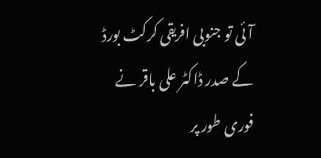آئی تو جنوبی افریقی کرکٹ بورڈ کے صدر ڈاکٹر علی باقر نے فوری طور پر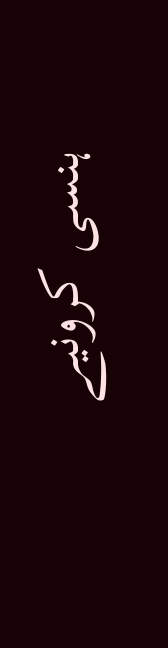ہنسی کرونیے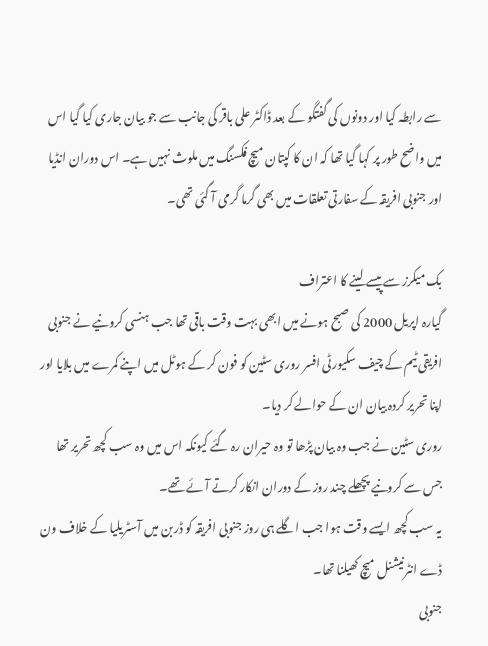سے رابطہ کیا اور دونوں کی گفتگو کے بعد ڈاکٹر علی باقر کی جانب سے جو بیان جاری کیا گیا اس میں واضح طور پر کہا گیا تھا کہ ان کا کپتان میچ فکسنگ میں ملوث نہیں ہے۔ اس دوران انڈیا اور جنوبی افریقہ کے سفارتی تعلقات میں بھی گرما گرمی آ گئی تھی۔

بک میکرز سے پیسے لینے کا اعتراف
گیارہ اپریل 2000 کی صبح ہونے میں ابھی بہت وقت باقی تھا جب ہنسی کرونیے نے جنوبی افریقی ٹیم کے چیف سکیورٹی افسر روری سٹین کو فون کر کے ہوٹل میں اپنے کمرے میں بلایا اور اپنا تحریر کردہ بیان ان کے حوالے کر دیا۔
روری سٹین نے جب وہ بیان پڑھا تو وہ حیران رہ گئے کیونکہ اس میں وہ سب کچھ تحریر تھا جس سے کرونیے پچھلے چند روز کے دوران انکار کرتے آئے تھے۔
یہ سب کچھ ایسے وقت ہوا جب اگلے ہی روز جنوبی افریقہ کو ڈربن میں آسٹریلیا کے خلاف ون ڈے انٹرنیشنل میچ کھیلنا تھا۔
جنوبی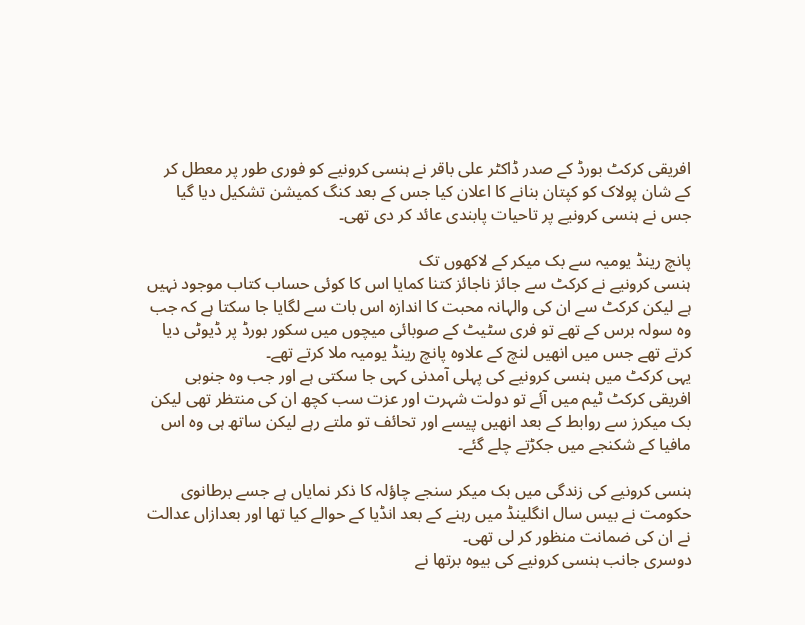افریقی کرکٹ بورڈ کے صدر ڈاکٹر علی باقر نے ہنسی کرونیے کو فوری طور پر معطل کر کے شان پولاک کو کپتان بنانے کا اعلان کیا جس کے بعد کنگ کمیشن تشکیل دیا گیا جس نے ہنسی کرونیے پر تاحیات پابندی عائد کر دی تھی۔

پانچ رینڈ یومیہ سے بک میکر کے لاکھوں تک
ہنسی کرونیے نے کرکٹ سے جائز ناجائز کتنا کمایا اس کا کوئی حساب کتاب موجود نہیں ہے لیکن کرکٹ سے ان کی والہانہ محبت کا اندازہ اس بات سے لگایا جا سکتا ہے کہ جب وہ سولہ برس کے تھے تو فری سٹیٹ کے صوبائی میچوں میں سکور بورڈ پر ڈیوٹی دیا کرتے تھے جس میں انھیں لنچ کے علاوہ پانچ رینڈ یومیہ ملا کرتے تھے۔
یہی کرکٹ میں ہنسی کرونیے کی پہلی آمدنی کہی جا سکتی ہے اور جب وہ جنوبی افریقی کرکٹ ٹیم میں آئے تو دولت شہرت اور عزت سب کچھ ان کی منتظر تھی لیکن بک میکرز سے روابط کے بعد انھیں پیسے اور تحائف تو ملتے رہے لیکن ساتھ ہی وہ اس مافیا کے شکنجے میں جکڑتے چلے گئے۔

ہنسی کرونیے کی زندگی میں بک میکر سنجے چاؤلہ کا ذکر نمایاں ہے جسے برطانوی حکومت نے بیس سال انگلینڈ میں رہنے کے بعد انڈیا کے حوالے کیا تھا اور بعدازاں عدالت نے ان کی ضمانت منظور کر لی تھی۔
دوسری جانب ہنسی کرونیے کی بیوہ برتھا نے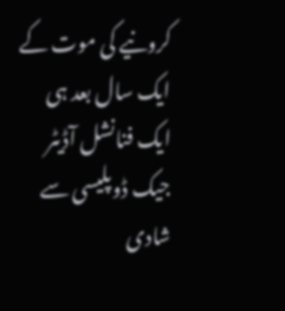کرونیے کی موت کے ایک سال بعد ہی ایک فنانشل آڈیٹر جیک ڈوپلیسی سے شادی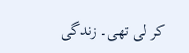کر لی تھی۔ زندگی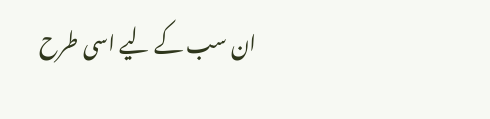ان سب کے لیے اسی طرح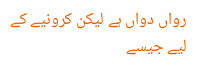رواں دواں ہے لیکن کرونیے کے لیے جیسے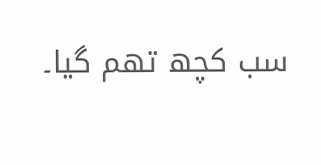سب کچھ تھم گیا۔